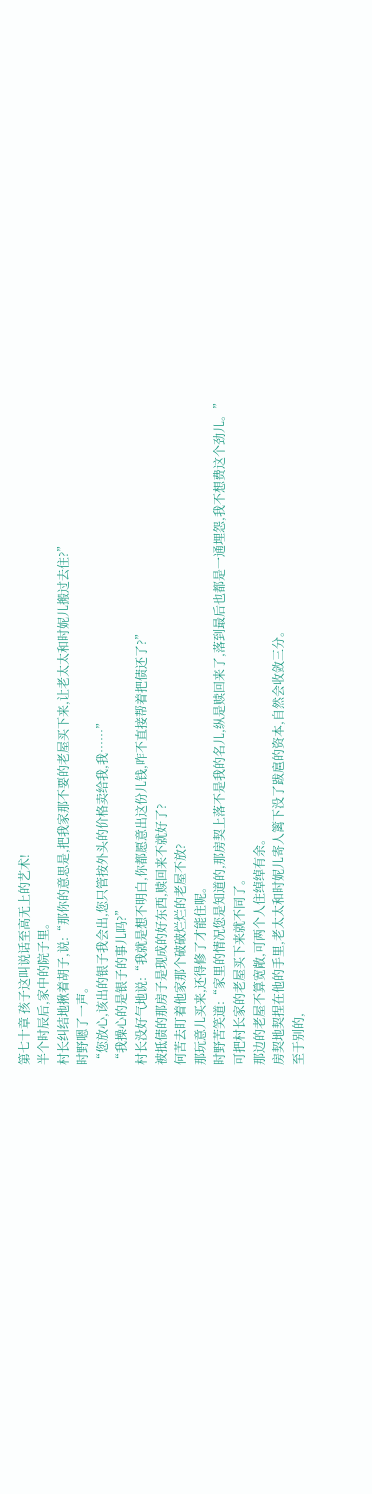第七十章 孩子这叫说话至高无上的艺术!
半个时辰后,家中的院子里。
村长纠结地揪着胡子,说:“那你的意思是,把我家那不要的老屋买下来,让老太太和时妮儿搬过去住?”
时野嗯了一声。
“您放心,该出的银子我会出,您只管按外头的价格卖给我,我……”
“我操心的是银子的事儿吗?”
村长没好气地说:“我就是想不明白,你都愿意出这份儿钱,咋不直接帮着把债还了?”
被抵债的那房子是现成的好东西,赎回来不就好了?
何苦去盯着他家那个破破烂烂的老屋不放?
那玩意儿买来,还得修了才能住呢。
时野苦笑道:“家里的情况您是知道的,那房契上落不是我的名儿,纵是赎回来了,落到最后也都是一通埋怨,我不想费这个劲儿。”
可把村长家的老屋买下来就不同了。
那边的老屋不算宽敞,可两个人住绰绰有余。
房契地契捏在他的手里,老太太和时妮儿寄人篱下没了跋扈的资本,自然会收敛三分。
至于别的,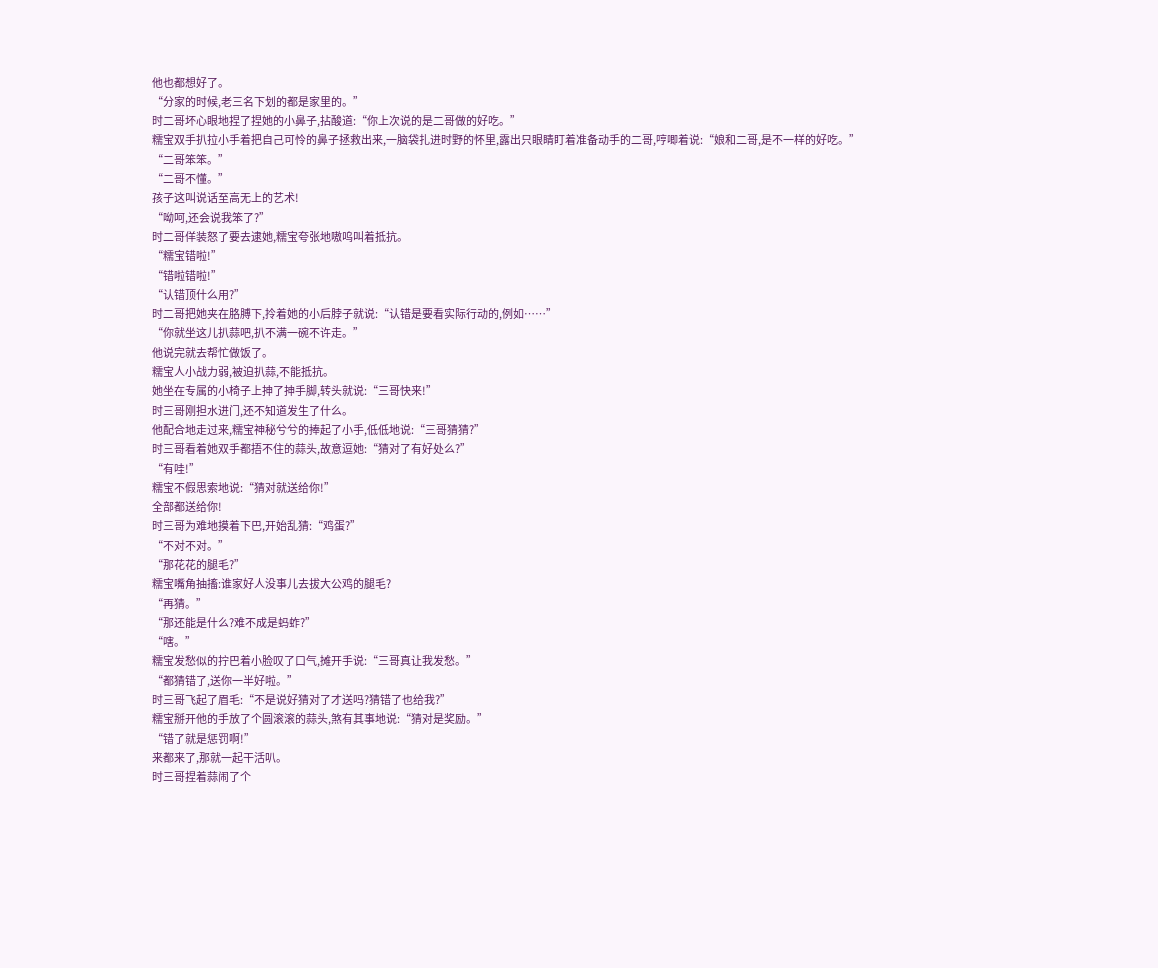他也都想好了。
“分家的时候,老三名下划的都是家里的。”
时二哥坏心眼地捏了捏她的小鼻子,拈酸道:“你上次说的是二哥做的好吃。”
糯宝双手扒拉小手着把自己可怜的鼻子拯救出来,一脑袋扎进时野的怀里,露出只眼睛盯着准备动手的二哥,哼唧着说:“娘和二哥,是不一样的好吃。”
“二哥笨笨。”
“二哥不懂。”
孩子这叫说话至高无上的艺术!
“呦呵,还会说我笨了?”
时二哥佯装怒了要去逮她,糯宝夸张地嗷呜叫着抵抗。
“糯宝错啦!”
“错啦错啦!”
“认错顶什么用?”
时二哥把她夹在胳膊下,拎着她的小后脖子就说:“认错是要看实际行动的,例如……”
“你就坐这儿扒蒜吧,扒不满一碗不许走。”
他说完就去帮忙做饭了。
糯宝人小战力弱,被迫扒蒜,不能抵抗。
她坐在专属的小椅子上抻了抻手脚,转头就说:“三哥快来!”
时三哥刚担水进门,还不知道发生了什么。
他配合地走过来,糯宝神秘兮兮的捧起了小手,低低地说:“三哥猜猜?”
时三哥看着她双手都捂不住的蒜头,故意逗她:“猜对了有好处么?”
“有哇!”
糯宝不假思索地说:“猜对就送给你!”
全部都送给你!
时三哥为难地摸着下巴,开始乱猜:“鸡蛋?”
“不对不对。”
“那花花的腿毛?”
糯宝嘴角抽搐:谁家好人没事儿去拔大公鸡的腿毛?
“再猜。”
“那还能是什么?难不成是蚂蚱?”
“嗐。”
糯宝发愁似的拧巴着小脸叹了口气,摊开手说:“三哥真让我发愁。”
“都猜错了,送你一半好啦。”
时三哥飞起了眉毛:“不是说好猜对了才送吗?猜错了也给我?”
糯宝掰开他的手放了个圆滚滚的蒜头,煞有其事地说:“猜对是奖励。”
“错了就是惩罚啊!”
来都来了,那就一起干活叭。
时三哥捏着蒜闹了个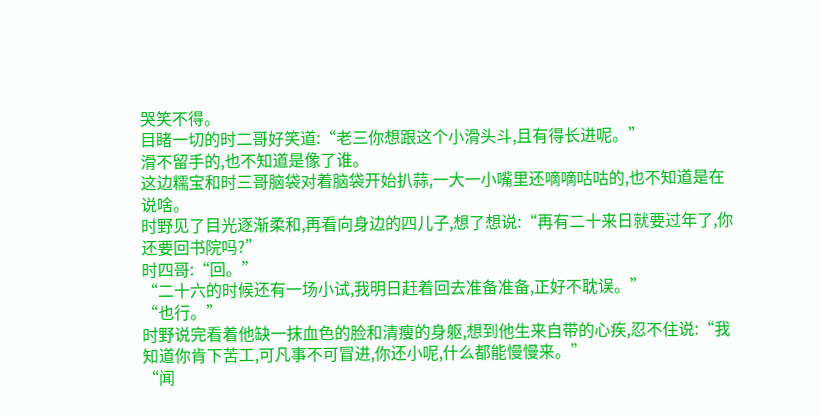哭笑不得。
目睹一切的时二哥好笑道:“老三你想跟这个小滑头斗,且有得长进呢。”
滑不留手的,也不知道是像了谁。
这边糯宝和时三哥脑袋对着脑袋开始扒蒜,一大一小嘴里还嘀嘀咕咕的,也不知道是在说啥。
时野见了目光逐渐柔和,再看向身边的四儿子,想了想说:“再有二十来日就要过年了,你还要回书院吗?”
时四哥:“回。”
“二十六的时候还有一场小试,我明日赶着回去准备准备,正好不耽误。”
“也行。”
时野说完看着他缺一抹血色的脸和清瘦的身躯,想到他生来自带的心疾,忍不住说:“我知道你肯下苦工,可凡事不可冒进,你还小呢,什么都能慢慢来。”
“闻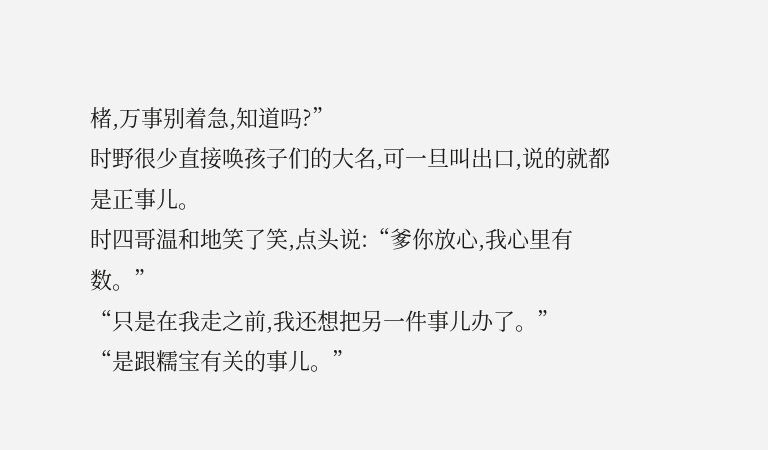楮,万事别着急,知道吗?”
时野很少直接唤孩子们的大名,可一旦叫出口,说的就都是正事儿。
时四哥温和地笑了笑,点头说:“爹你放心,我心里有数。”
“只是在我走之前,我还想把另一件事儿办了。”
“是跟糯宝有关的事儿。”